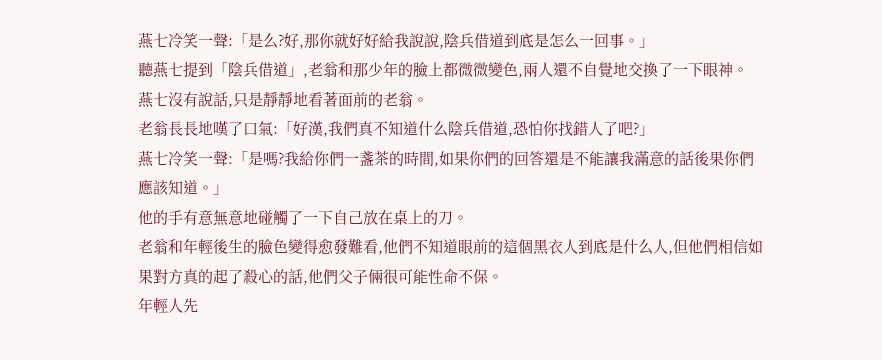燕七冷笑一聲:「是么?好,那你就好好給我說說,陰兵借道到底是怎么一回事。」
聽燕七提到「陰兵借道」,老翁和那少年的臉上都微微變色,兩人還不自覺地交換了一下眼神。
燕七沒有說話,只是靜靜地看著面前的老翁。
老翁長長地嘆了口氣:「好漢,我們真不知道什么陰兵借道,恐怕你找錯人了吧?」
燕七冷笑一聲:「是嗎?我給你們一盞茶的時間,如果你們的回答還是不能讓我滿意的話後果你們應該知道。」
他的手有意無意地碰觸了一下自己放在桌上的刀。
老翁和年輕後生的臉色變得愈發難看,他們不知道眼前的這個黑衣人到底是什么人,但他們相信如果對方真的起了殺心的話,他們父子倆很可能性命不保。
年輕人先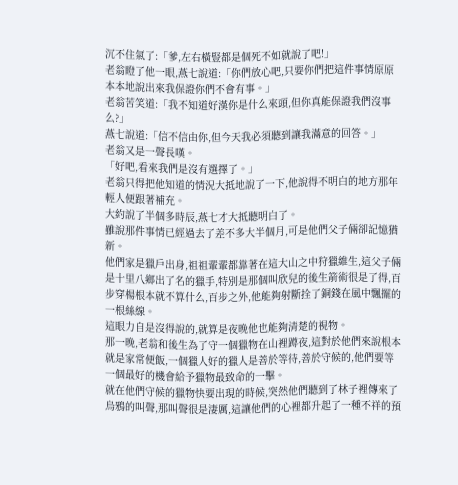沉不住氣了:「爹,左右橫豎都是個死不如就說了吧!」
老翁瞪了他一眼,燕七說道:「你們放心吧,只要你們把這件事情原原本本地說出來我保證你們不會有事。」
老翁苦笑道:「我不知道好漢你是什么來頭,但你真能保證我們沒事么?」
燕七說道:「信不信由你,但今天我必須聽到讓我滿意的回答。」
老翁又是一聲長嘆。
「好吧,看來我們是沒有選擇了。」
老翁只得把他知道的情況大抵地說了一下,他說得不明白的地方那年輕人便跟著補充。
大約說了半個多時辰,燕七才大抵聽明白了。
雖說那件事情已經過去了差不多大半個月,可是他們父子倆卻記憶猶新。
他們家是獵戶出身,祖祖輩輩都靠著在這大山之中狩獵維生,這父子倆是十里八鄉出了名的獵手,特別是那個叫欣兒的後生箭術很是了得,百步穿楊根本就不算什么,百步之外,他能夠射斷拴了銅錢在風中飄擺的一根絲線。
這眼力自是沒得說的,就算是夜晚他也能夠清楚的視物。
那一晚,老翁和後生為了守一個獵物在山裡蹲夜,這對於他們來說根本就是家常便飯,一個獵人好的獵人是善於等待,善於守候的,他們要等一個最好的機會給予獵物最致命的一擊。
就在他們守候的獵物快要出現的時候,突然他們聽到了林子裡傳來了烏鴉的叫聲,那叫聲很是淒厲,這讓他們的心裡都升起了一種不祥的預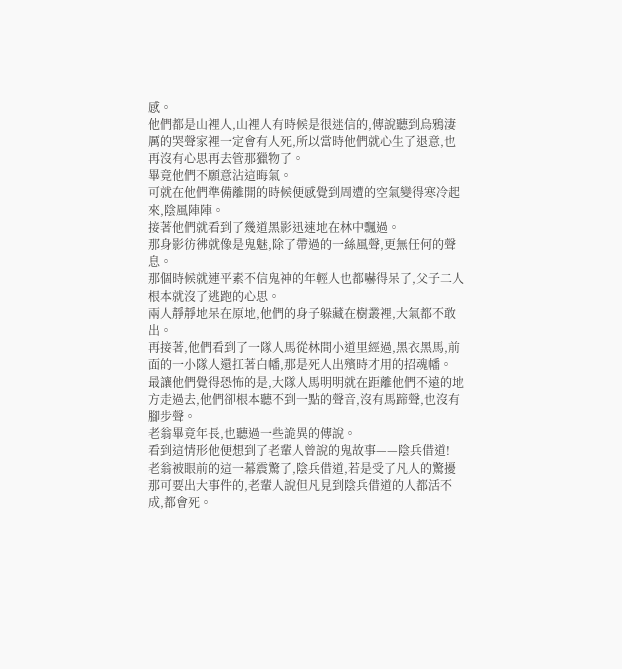感。
他們都是山裡人,山裡人有時候是很迷信的,傳說聽到烏鴉淒厲的哭聲家裡一定會有人死,所以當時他們就心生了退意,也再沒有心思再去管那獵物了。
畢竟他們不願意沾這晦氣。
可就在他們準備離開的時候便感覺到周遭的空氣變得寒冷起來,陰風陣陣。
接著他們就看到了幾道黑影迅速地在林中飄過。
那身影彷彿就像是鬼魅,除了帶過的一絲風聲,更無任何的聲息。
那個時候就連平素不信鬼神的年輕人也都嚇得呆了,父子二人根本就沒了逃跑的心思。
兩人靜靜地呆在原地,他們的身子躲藏在樹叢裡,大氣都不敢出。
再接著,他們看到了一隊人馬從林間小道里經過,黑衣黑馬,前面的一小隊人還扛著白幡,那是死人出殯時才用的招魂幡。
最讓他們覺得恐怖的是,大隊人馬明明就在距離他們不遠的地方走過去,他們卻根本聽不到一點的聲音,沒有馬蹄聲,也沒有腳步聲。
老翁畢竟年長,也聽過一些詭異的傳說。
看到這情形他便想到了老輩人曾說的鬼故事——陰兵借道!
老翁被眼前的這一幕震驚了,陰兵借道,若是受了凡人的驚擾那可要出大事件的,老輩人說但凡見到陰兵借道的人都活不成,都會死。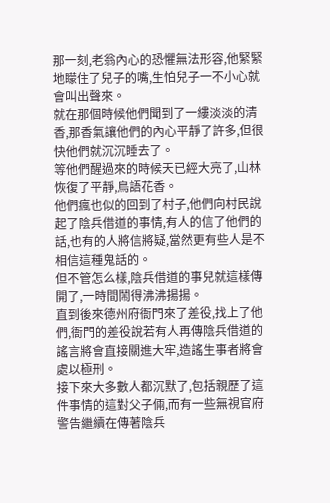那一刻,老翁內心的恐懼無法形容,他緊緊地矇住了兒子的嘴,生怕兒子一不小心就會叫出聲來。
就在那個時候他們聞到了一縷淡淡的清香,那香氣讓他們的內心平靜了許多,但很快他們就沉沉睡去了。
等他們醒過來的時候天已經大亮了,山林恢復了平靜,鳥語花香。
他們瘋也似的回到了村子,他們向村民說起了陰兵借道的事情,有人的信了他們的話,也有的人將信將疑,當然更有些人是不相信這種鬼話的。
但不管怎么樣,陰兵借道的事兒就這樣傳開了,一時間鬧得沸沸揚揚。
直到後來德州府衙門來了差役,找上了他們,衙門的差役說若有人再傳陰兵借道的謠言將會直接關進大牢,造謠生事者將會處以極刑。
接下來大多數人都沉默了,包括親歷了這件事情的這對父子倆,而有一些無視官府警告繼續在傳著陰兵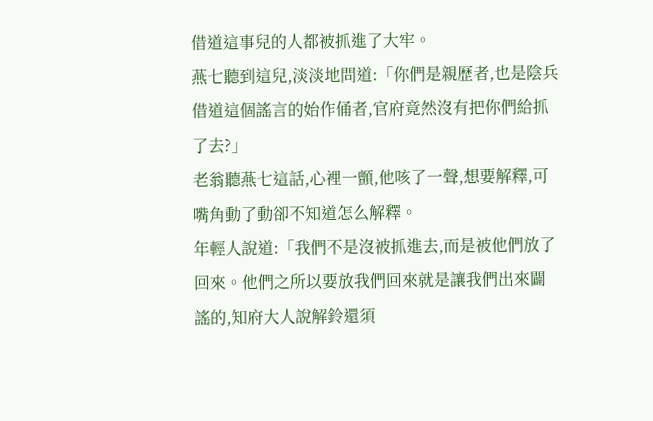借道這事兒的人都被抓進了大牢。
燕七聽到這兒,淡淡地問道:「你們是親歷者,也是陰兵借道這個謠言的始作俑者,官府竟然沒有把你們給抓了去?」
老翁聽燕七這話,心裡一顫,他咳了一聲,想要解釋,可嘴角動了動卻不知道怎么解釋。
年輕人說道:「我們不是沒被抓進去,而是被他們放了回來。他們之所以要放我們回來就是讓我們出來闢謠的,知府大人說解鈴還須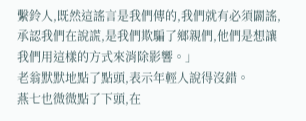繫鈴人,既然這謠言是我們傳的,我們就有必須闢謠,承認我們在說謊,是我們欺騙了鄉親們,他們是想讓我們用這樣的方式來消除影響。」
老翁默默地點了點頭,表示年輕人說得沒錯。
燕七也微微點了下頭,在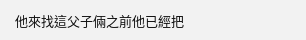他來找這父子倆之前他已經把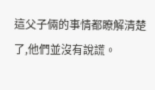這父子倆的事情都瞭解清楚了,他們並沒有說謊。